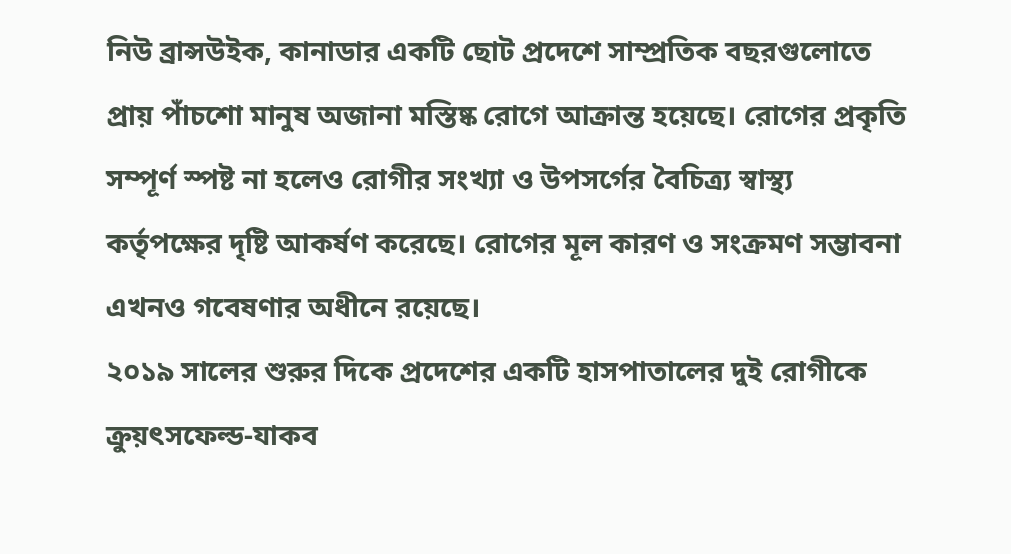নিউ ব্রান্সউইক, কানাডার একটি ছোট প্রদেশে সাম্প্রতিক বছরগুলোতে প্রায় পাঁচশো মানুষ অজানা মস্তিষ্ক রোগে আক্রান্ত হয়েছে। রোগের প্রকৃতি সম্পূর্ণ স্পষ্ট না হলেও রোগীর সংখ্যা ও উপসর্গের বৈচিত্র্য স্বাস্থ্য কর্তৃপক্ষের দৃষ্টি আকর্ষণ করেছে। রোগের মূল কারণ ও সংক্রমণ সম্ভাবনা এখনও গবেষণার অধীনে রয়েছে।
২০১৯ সালের শুরুর দিকে প্রদেশের একটি হাসপাতালের দুই রোগীকে ক্রুয়ৎসফেল্ড‑যাকব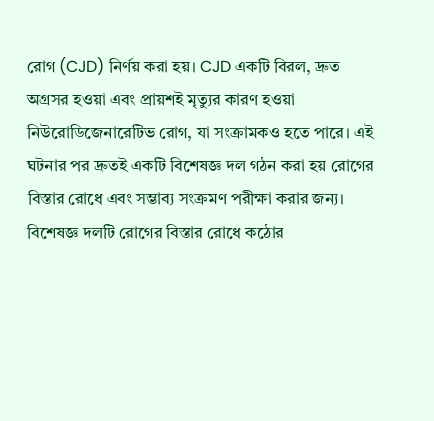রোগ (CJD) নির্ণয় করা হয়। CJD একটি বিরল, দ্রুত অগ্রসর হওয়া এবং প্রায়শই মৃত্যুর কারণ হওয়া নিউরোডিজেনারেটিভ রোগ, যা সংক্রামকও হতে পারে। এই ঘটনার পর দ্রুতই একটি বিশেষজ্ঞ দল গঠন করা হয় রোগের বিস্তার রোধে এবং সম্ভাব্য সংক্রমণ পরীক্ষা করার জন্য।
বিশেষজ্ঞ দলটি রোগের বিস্তার রোধে কঠোর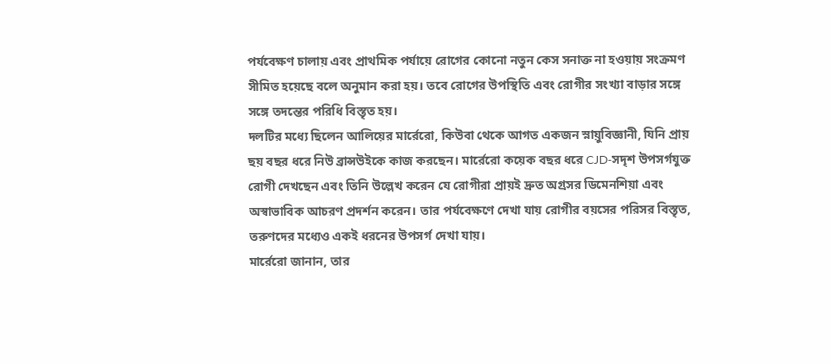পর্যবেক্ষণ চালায় এবং প্রাথমিক পর্যায়ে রোগের কোনো নতুন কেস সনাক্ত না হওয়ায় সংক্রমণ সীমিত হয়েছে বলে অনুমান করা হয়। তবে রোগের উপস্থিতি এবং রোগীর সংখ্যা বাড়ার সঙ্গে সঙ্গে তদন্তের পরিধি বিস্তৃত হয়।
দলটির মধ্যে ছিলেন আলিয়ের মার্রেরো, কিউবা থেকে আগত একজন স্নায়ুবিজ্ঞানী, যিনি প্রায় ছয় বছর ধরে নিউ ব্রান্সউইকে কাজ করছেন। মার্রেরো কয়েক বছর ধরে CJD‑সদৃশ উপসর্গযুক্ত রোগী দেখছেন এবং তিনি উল্লেখ করেন যে রোগীরা প্রায়ই দ্রুত অগ্রসর ডিমেনশিয়া এবং অস্বাভাবিক আচরণ প্রদর্শন করেন। তার পর্যবেক্ষণে দেখা যায় রোগীর বয়সের পরিসর বিস্তৃত, তরুণদের মধ্যেও একই ধরনের উপসর্গ দেখা যায়।
মার্রেরো জানান, তার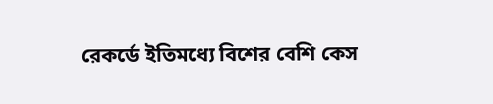রেকর্ডে ইতিমধ্যে বিশের বেশি কেস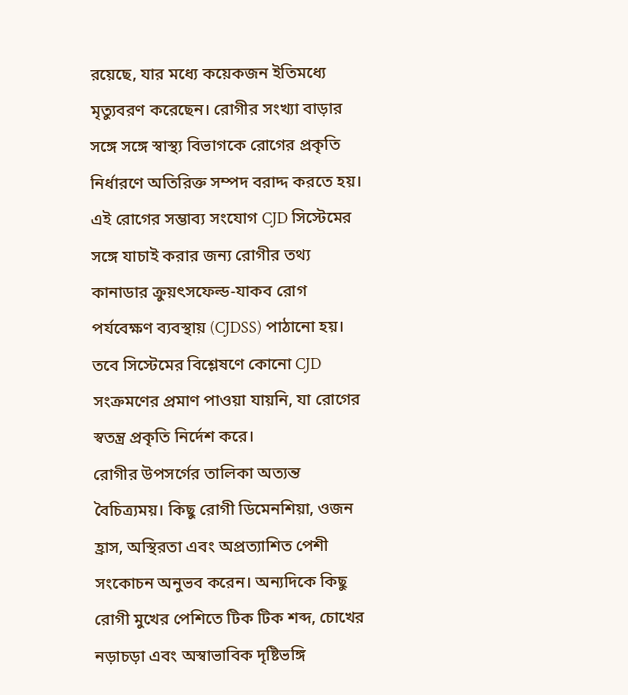রয়েছে, যার মধ্যে কয়েকজন ইতিমধ্যে মৃত্যুবরণ করেছেন। রোগীর সংখ্যা বাড়ার সঙ্গে সঙ্গে স্বাস্থ্য বিভাগকে রোগের প্রকৃতি নির্ধারণে অতিরিক্ত সম্পদ বরাদ্দ করতে হয়।
এই রোগের সম্ভাব্য সংযোগ CJD সিস্টেমের সঙ্গে যাচাই করার জন্য রোগীর তথ্য কানাডার ক্রুয়ৎসফেল্ড‑যাকব রোগ পর্যবেক্ষণ ব্যবস্থায় (CJDSS) পাঠানো হয়। তবে সিস্টেমের বিশ্লেষণে কোনো CJD সংক্রমণের প্রমাণ পাওয়া যায়নি, যা রোগের স্বতন্ত্র প্রকৃতি নির্দেশ করে।
রোগীর উপসর্গের তালিকা অত্যন্ত বৈচিত্র্যময়। কিছু রোগী ডিমেনশিয়া, ওজন হ্রাস, অস্থিরতা এবং অপ্রত্যাশিত পেশী সংকোচন অনুভব করেন। অন্যদিকে কিছু রোগী মুখের পেশিতে টিক টিক শব্দ, চোখের নড়াচড়া এবং অস্বাভাবিক দৃষ্টিভঙ্গি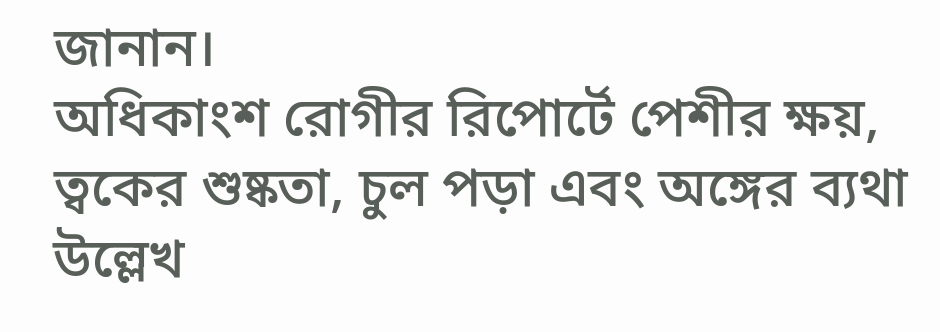জানান।
অধিকাংশ রোগীর রিপোর্টে পেশীর ক্ষয়, ত্বকের শুষ্কতা, চুল পড়া এবং অঙ্গের ব্যথা উল্লেখ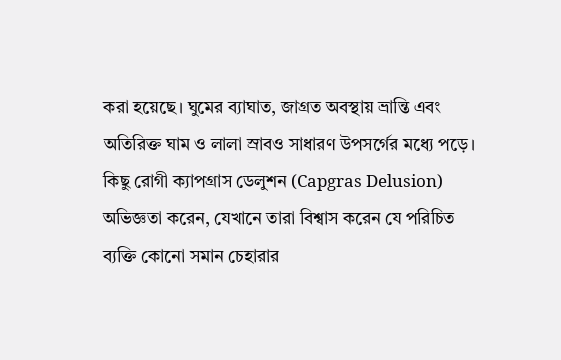করা হয়েছে। ঘুমের ব্যাঘাত, জাগ্রত অবস্থায় ভ্রান্তি এবং অতিরিক্ত ঘাম ও লালা স্রাবও সাধারণ উপসর্গের মধ্যে পড়ে।
কিছু রোগী ক্যাপগ্রাস ডেলুশন (Capgras Delusion) অভিজ্ঞতা করেন, যেখানে তারা বিশ্বাস করেন যে পরিচিত ব্যক্তি কোনো সমান চেহারার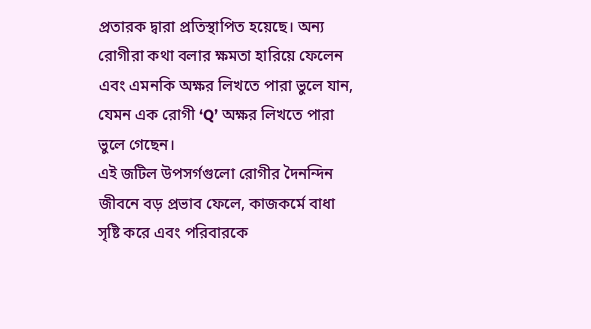প্রতারক দ্বারা প্রতিস্থাপিত হয়েছে। অন্য রোগীরা কথা বলার ক্ষমতা হারিয়ে ফেলেন এবং এমনকি অক্ষর লিখতে পারা ভুলে যান, যেমন এক রোগী ‘Q’ অক্ষর লিখতে পারা ভুলে গেছেন।
এই জটিল উপসর্গগুলো রোগীর দৈনন্দিন জীবনে বড় প্রভাব ফেলে, কাজকর্মে বাধা সৃষ্টি করে এবং পরিবারকে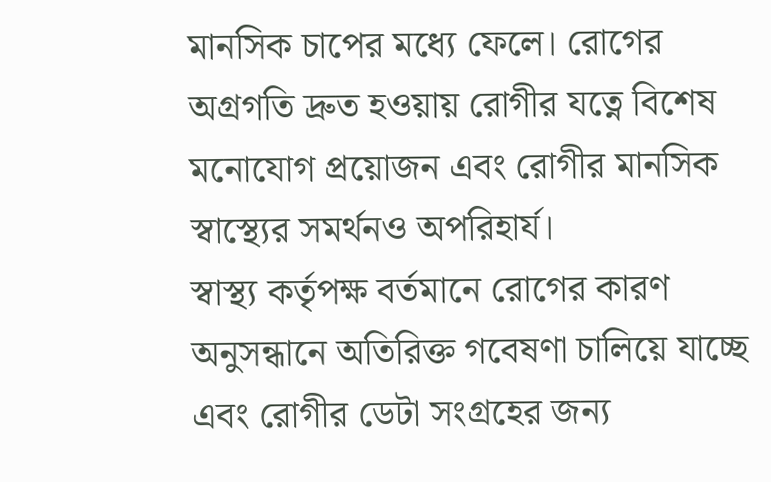মানসিক চাপের মধ্যে ফেলে। রোগের অগ্রগতি দ্রুত হওয়ায় রোগীর যত্নে বিশেষ মনোযোগ প্রয়োজন এবং রোগীর মানসিক স্বাস্থ্যের সমর্থনও অপরিহার্য।
স্বাস্থ্য কর্তৃপক্ষ বর্তমানে রোগের কারণ অনুসন্ধানে অতিরিক্ত গবেষণা চালিয়ে যাচ্ছে এবং রোগীর ডেটা সংগ্রহের জন্য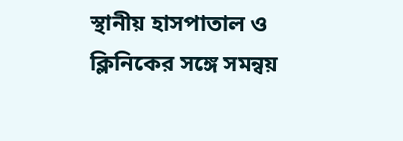স্থানীয় হাসপাতাল ও ক্লিনিকের সঙ্গে সমন্বয়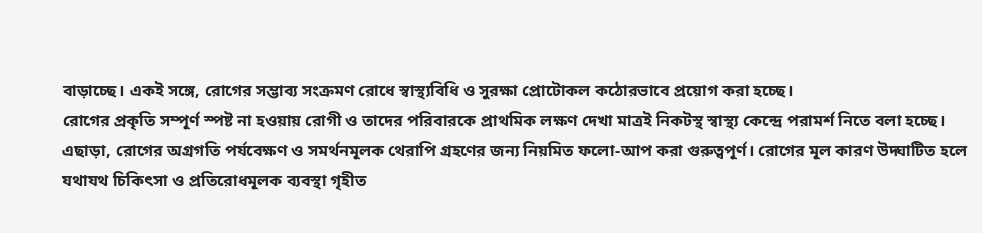বাড়াচ্ছে। একই সঙ্গে, রোগের সম্ভাব্য সংক্রমণ রোধে স্বাস্থ্যবিধি ও সুরক্ষা প্রোটোকল কঠোরভাবে প্রয়োগ করা হচ্ছে।
রোগের প্রকৃতি সম্পূর্ণ স্পষ্ট না হওয়ায় রোগী ও তাদের পরিবারকে প্রাথমিক লক্ষণ দেখা মাত্রই নিকটস্থ স্বাস্থ্য কেন্দ্রে পরামর্শ নিতে বলা হচ্ছে। এছাড়া, রোগের অগ্রগতি পর্যবেক্ষণ ও সমর্থনমূলক থেরাপি গ্রহণের জন্য নিয়মিত ফলো‑আপ করা গুরুত্বপূর্ণ। রোগের মূল কারণ উদ্ঘাটিত হলে যথাযথ চিকিৎসা ও প্রতিরোধমূলক ব্যবস্থা গৃহীত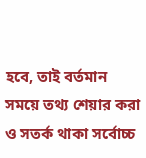হবে, তাই বর্তমান সময়ে তথ্য শেয়ার করা ও সতর্ক থাকা সর্বোচ্চ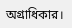অগ্রাধিকার।